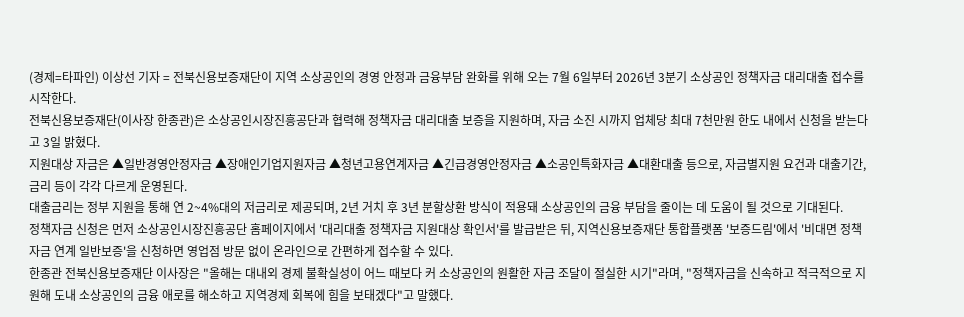(경제=타파인) 이상선 기자 = 전북신용보증재단이 지역 소상공인의 경영 안정과 금융부담 완화를 위해 오는 7월 6일부터 2026년 3분기 소상공인 정책자금 대리대출 접수를 시작한다.
전북신용보증재단(이사장 한종관)은 소상공인시장진흥공단과 협력해 정책자금 대리대출 보증을 지원하며, 자금 소진 시까지 업체당 최대 7천만원 한도 내에서 신청을 받는다고 3일 밝혔다.
지원대상 자금은 ▲일반경영안정자금 ▲장애인기업지원자금 ▲청년고용연계자금 ▲긴급경영안정자금 ▲소공인특화자금 ▲대환대출 등으로, 자금별지원 요건과 대출기간, 금리 등이 각각 다르게 운영된다.
대출금리는 정부 지원을 통해 연 2~4%대의 저금리로 제공되며, 2년 거치 후 3년 분할상환 방식이 적용돼 소상공인의 금융 부담을 줄이는 데 도움이 될 것으로 기대된다.
정책자금 신청은 먼저 소상공인시장진흥공단 홈페이지에서 '대리대출 정책자금 지원대상 확인서'를 발급받은 뒤, 지역신용보증재단 통합플랫폼 '보증드림'에서 '비대면 정책자금 연계 일반보증'을 신청하면 영업점 방문 없이 온라인으로 간편하게 접수할 수 있다.
한종관 전북신용보증재단 이사장은 "올해는 대내외 경제 불확실성이 어느 때보다 커 소상공인의 원활한 자금 조달이 절실한 시기"라며, "정책자금을 신속하고 적극적으로 지원해 도내 소상공인의 금융 애로를 해소하고 지역경제 회복에 힘을 보태겠다"고 말했다.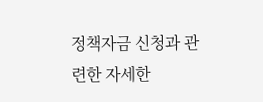정책자금 신청과 관련한 자세한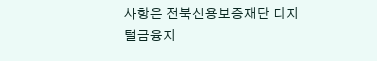사항은 전북신용보증재단 디지털금융지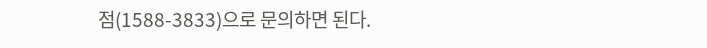점(1588-3833)으로 문의하면 된다.